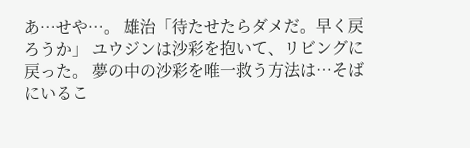あ…せや…。 雄治「待たせたらダメだ。早く戻ろうか」 ユウジンは沙彩を抱いて、リビングに戻った。 夢の中の沙彩を唯一救う方法は…そばにいるこ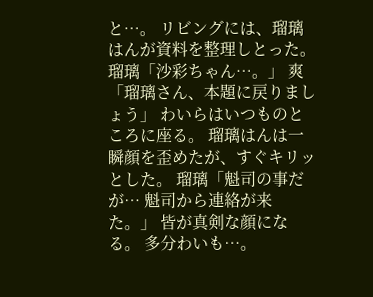と…。 リビングには、瑠璃はんが資料を整理しとった。 瑠璃「沙彩ちゃん…。」 爽「瑠璃さん、本題に戻りましょう」 わいらはいつものところに座る。 瑠璃はんは一瞬顔を歪めたが、すぐキリッとした。 瑠璃「魁司の事だが… 魁司から連絡が来た。」 皆が真剣な顔になる。 多分わいも…。